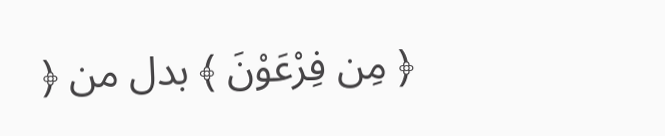﴿ مِن فِرْعَوْنَ ﴾ بدل من ﴿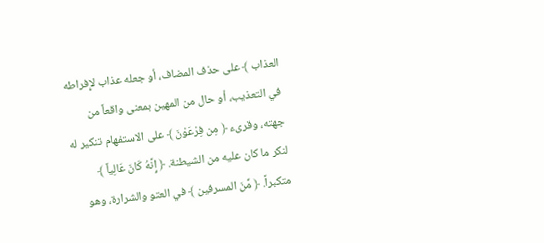العذاب ﴾ على حذف المضاف، أو جعله عذاب لإِفراطه في التعذيب، أو حال من المهين بمعنى واقعاً من جهته، وقرىء ﴿ مِن فِرْعَوْنَ ﴾ على الاستفهام تنكير له لنكر ما كان عليه من الشيطنة. ﴿ إِنَّهُ كَانَ عَالِياً ﴾ متكبراً. ﴿ مِّنَ المسرفين ﴾ في العتو والشرارة، وهو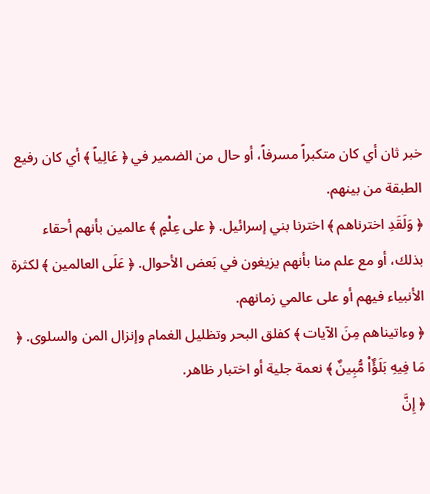خبر ثان أي كان متكبراً مسرفاً، أو حال من الضمير في ﴿ عَالِياً ﴾ أي كان رفيع الطبقة من بينهم.
﴿ وَلَقَدِ اخترناهم ﴾ اخترنا بني إسرائيل. ﴿ على عِلْمٍ ﴾ عالمين بأنهم أحقاء بذلك، أو مع علم منا بأنهم يزيغون في بَعض الأحوال. ﴿ عَلَى العالمين ﴾ لكثرة الأنبياء فيهم أو على عالمي زمانهم.
﴿ وءاتيناهم مِنَ الآيات ﴾ كفلق البحر وتظليل الغمام وإنزال المن والسلوى. ﴿ مَا فِيهِ بَلَؤٌاْ مُّبِينٌ ﴾ نعمة جلية أو اختبار ظاهر.
﴿ إِنَّ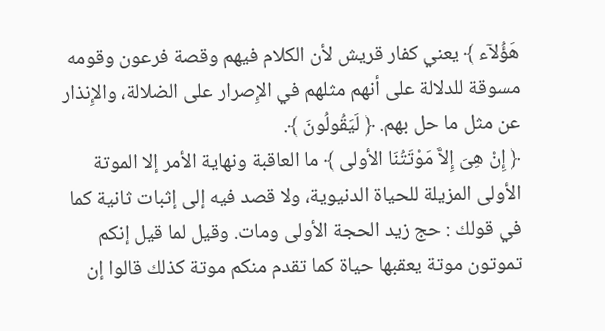هَؤُلآء ﴾ يعني كفار قريش لأن الكلام فيهم وقصة فرعون وقومه مسوقة للدلالة على أنهم مثلهم في الإِصرار على الضلالة، والإِنذار عن مثل ما حل بهم. ﴿ لَيَقُولُونَ ﴾.
﴿ إِنْ هِىَ إِلاَّ مَوْتَتُنَا الأولى ﴾ ما العاقبة ونهاية الأمر إلا الموتة الأولى المزيلة للحياة الدنيوية، ولا قصد فيه إلى إثبات ثانية كما في قولك : حج زيد الحجة الأولى ومات. وقيل لما قيل إنكم تموتون موتة يعقبها حياة كما تقدم منكم موتة كذلك قالوا إن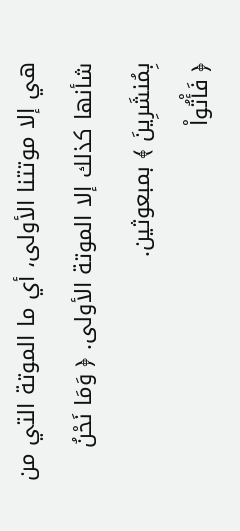هي إلا موتتنا الأولى، أي ما الموتة التي من شأنها كذلك إلا الموتة الأولى. ﴿ وَمَا نَحْنُ بِمُنشَرِينَ ﴾ بمبعوثين.
﴿ فَأْتُواْ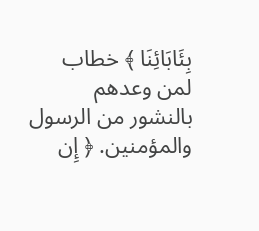بِئَابَائِنَا ﴾ خطاب لمن وعدهم بالنشور من الرسول والمؤمنين. ﴿ إِن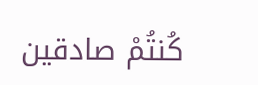كُنتُمْ صادقين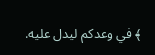﴾ في وعدكم ليدل عليه.